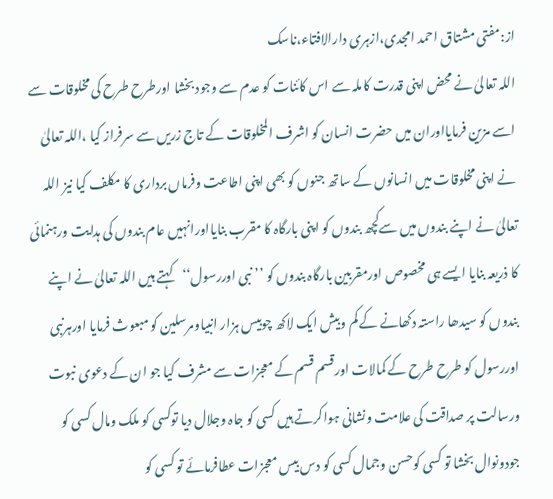از:مفتی مشتاق احمد امجدی،ازہری دارالافتاء،ناسک
اللہ تعالیٰ نے محض اپنی قدرت کاملہ سے اس کائنات کو عدم سے وجود بخشا اورطرح طرح کی مخلوقات سے اسے مزین فرمایااوران میں حضرت انسان کو اشرف المخلوقات کے تاج زریں سے سرفراز کیا ،اللہ تعالیٰ نے اپنی مخلوقات میں انسانوں کے ساتھ جنوں کو بھی اپنی اطاعت وفرماں برداری کا مکلف کیا نیز اللہ تعالیٰ نے اپنے بندوں میں سےکچھ بندوں کو اپنی بارگاہ کا مقرب بنایااورانہیں عام بندوں کی ہدایت ورہنمائی کا ذریعہ بنایا ایسے ہی مخصوص اورمقربین بارگاہ بندوں کو ’’نبی اوررسول‘‘کہتے ہیں اللہ تعالیٰ نے اپنے بندوں کو سیدھا راستہ دکھانے کے کم وبیش ایک لاکھ چوبیس ہزار انبیاومرسلین کو مبعوث فرمایا اورہرنبی اوررسول کو طرح طرح کے کمالات اورقسم قسم کے معجزات سے مشرف کیا جو ان کے دعوی نبوت ورسالت پر صداقت کی علامت ونشانی ہواکرتے ہیں کسی کو جاہ وجلال دیا توکسی کو ملک ومال کسی کو جودونوال بخشا تو کسی کوحسن وجمال کسی کو دس بیس معجزات عطافرمائے تو کسی کو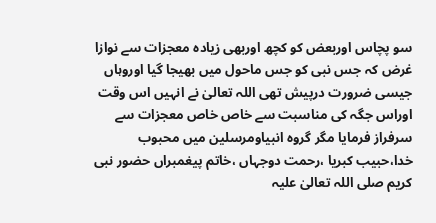سو پچاس اوربعض کو کچھ اوربھی زیادہ معجزات سے نوازا غرض کہ جس نبی کو جس ماحول میں بھیجا گیا اوروہاں جیسی ضرورت درپیش تھی اللہ تعالیٰ نے انہیں اس وقت اوراس جگہ کی مناسبت سے خاص خاص معجزات سے سرفراز فرمایا مگر گروہ انبیاومرسلین میں محبوب خدا،حبیب کبریا ،رحمت دوجہاں ،خاتم پیغمبراں حضور نبی کریم صلی اللہ تعالیٰ علیہ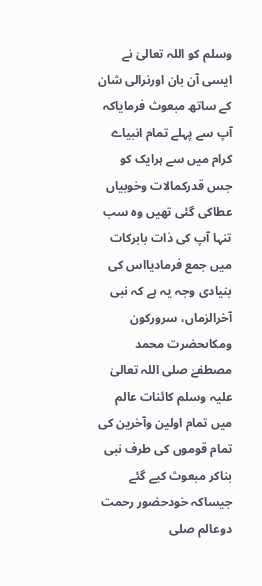وسلم کو اللہ تعالیٰ نے ایسی آن بان اورنرالی شان کے ساتھ مبعوث فرمایاکہ آپ سے پہلے تمام انبیاے کرام میں سے ہرایک کو جس قدرکمالات وخوبیاں عطاکی گئی تھیں وہ سب تنہا آپ کی ذات بابرکات میں جمع فرمادیااس کی بنیادی وجہ یہ ہے کہ نبی آخرالزماں، سرورکون ومکاںحضرت محمد مصطفےٰ صلی اللہ تعالیٰ علیہ وسلم کائنات عالم میں تمام اولین وآخرین کی تمام قوموں کی طرف نبی بناکر مبعوث کیے گئے جیساکہ خودحضور رحمت دوعالم صلی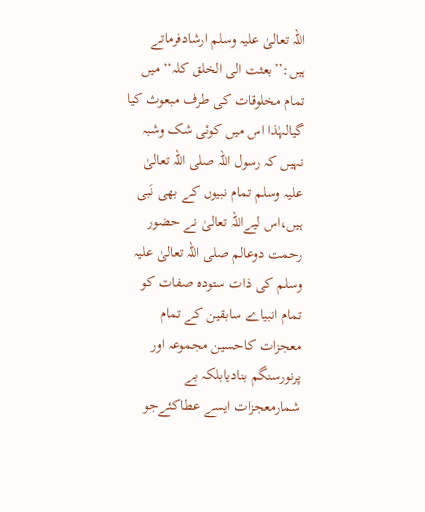اللہ تعالیٰ علیہ وسلم ارشادفرماتے ہیں:’’بعثت الی الخلق کلہ‘‘ میں تمام مخلوقات کی طرف مبعوث کیا گیالہٰذا اس میں کوئی شک وشبہ نہیں کہ رسول اللہ صلی اللہ تعالیٰ علیہ وسلم تمام نبیوں کے بھی نَبی ہیں،اس لیےاللہ تعالیٰ نے حضور رحمت دوعالم صلی اللہ تعالیٰ علیہ وسلم کی ذات ستودہ صفات کو تمام انبیاے سابقین کے تمام معجزات کاحسین مجموعہ اور پرنورسنگم بنادیابلکہ بے شمارمعجزات ایسے عطاکئےجو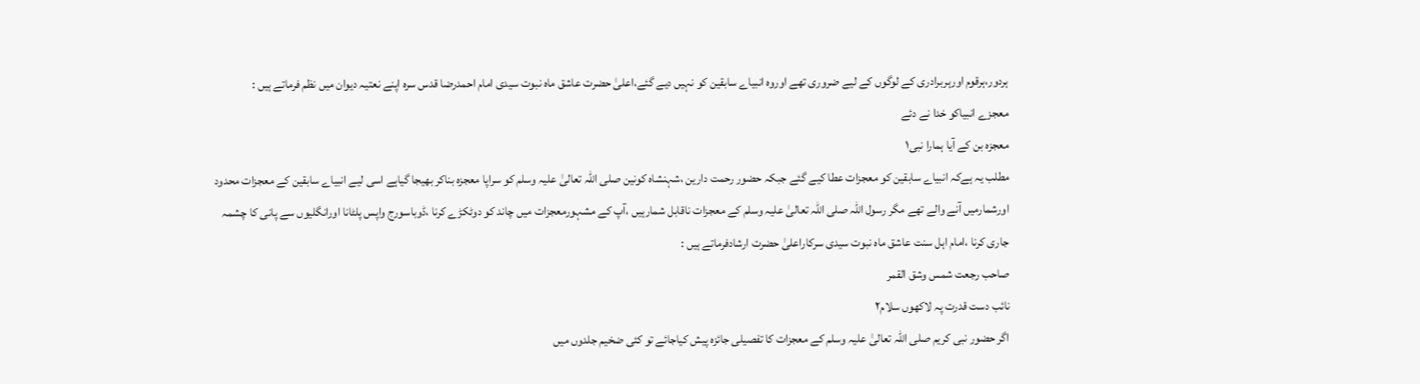ہردور،ہرقوم اورہربرادری کے لوگوں کے لیے ضروری تھے اوروہ انبیاے سابقین کو نہیں دیے گئے،اعلیٰ حضرت عاشق ماہ نبوت سیدی امام احمدرضا قدس سرہ اپنے نعتیہ دیوان میں نظم فرماتے ہیں :
معجزے انبیاکو خدا نے دئے
معجزہ بن کے آیا ہمارا نبی۱
مطلب یہ ہےکہ انبیاے سابقین کو معجزات عطا کیے گئے جبکہ حضور رحمت دارین ،شہنشاہ کونین صلی اللہ تعالیٰ علیہ وسلم کو سراپا معجزہ بناکر بھیجا گیاہے اسی لیے انبیاے سابقین کے معجزات محدود اورشمارمیں آنے والے تھے مگر رسول اللہ صلی اللہ تعالیٰ علیہ وسلم کے معجزات ناقابل شمارہیں ،آپ کے مشہورمعجزات میں چاند کو دوٹکڑے کرنا ،ڈوباسورج واپس پلٹانا اورانگلیوں سے پانی کا چشمہ جاری کرنا ،امام اہل سنت عاشق ماہ نبوت سیدی سرکاراعلیٰ حضرت ارشادفرماتے ہیں :
صاحب رجعت شمس وشق القمر
نائب دست قدرت پہ لاکھوں سلام۲
اگر حضور نبی کریم صلی اللہ تعالیٰ علیہ وسلم کے معجزات کا تفصیلی جائزہ پیش کیاجائے تو کئی ضخیم جلدوں میں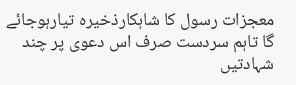معجزات رسول کا شاہکارذخیرہ تیارہوجائے گا تاہم سردست صرف اس دعوی پر چند شہادتیں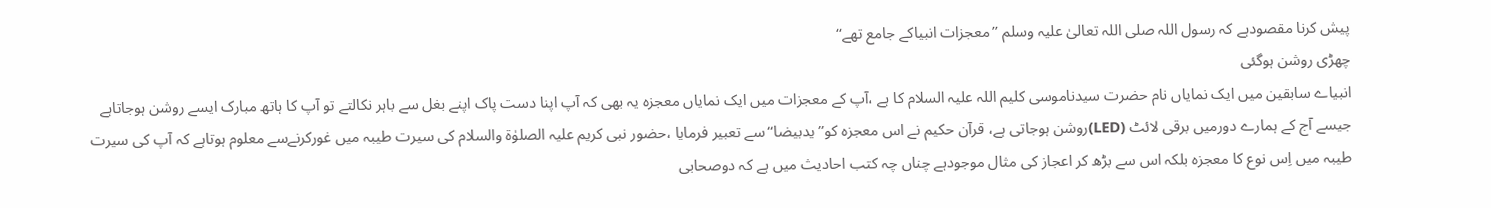پیش کرنا مقصودہے کہ رسول اللہ صلی اللہ تعالیٰ علیہ وسلم ’’معجزات انبیاکے جامع تھے‘‘
چھڑی روشن ہوگئی
انبیاے سابقین میں ایک نمایاں نام حضرت سیدناموسی کلیم اللہ علیہ السلام کا ہے ،آپ کے معجزات میں ایک نمایاں معجزہ یہ بھی کہ آپ اپنا دست پاک اپنے بغل سے باہر نکالتے تو آپ کا ہاتھ مبارک ایسے روشن ہوجاتاہے جیسے آج کے ہمارے دورمیں برقی لائٹ (LED)روشن ہوجاتی ہے، قرآن حکیم نے اس معجزہ کو’’یدبیضا‘‘سے تعبیر فرمایا ،حضور نبی کریم علیہ الصلوٰۃ والسلام کی سیرت طیبہ میں غورکرنےسے معلوم ہوتاہے کہ آپ کی سیرت طیبہ میں اِس نوع کا معجزہ بلکہ اس سے بڑھ کر اعجاز کی مثال موجودہے چناں چہ کتب احادیث میں ہے کہ دوصحابی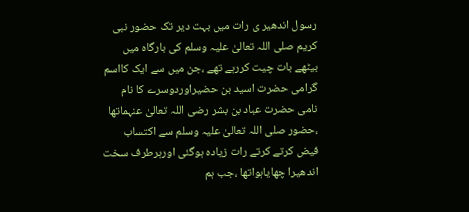رسول اندھیر ی رات میں بہت دیر تک حضور نبی کریم صلی اللہ تعالیٰ علیہ وسلم کی بارگاہ میں بیٹھے بات چیت کررہے تھے ،جن میں سے ایک کااسم گرامی حضرت اسید بن حضیراوردوسرے کا نام نامی حضرت عباد بن بشر رضی اللہ تعالیٰ عنہماتھا ،حضور صلی اللہ تعالیٰ علیہ وسلم سے اکتساب فیض کرتے کرتے رات زیادہ ہوگئی اورہرطرف سخت اندھیرا چھایاہواتھا ،جب ہم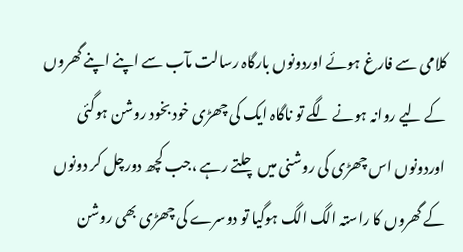کلامی سے فارغ ہوئے اوردونوں بارگاہ رسالت مآب سے اپنے اپنے گھروں کے لیے روانہ ہونے لگے تو ناگاہ ایک کی چھڑی خود بخود روشن ہوگئی اوردونوں اس چھڑی کی روشنی میں چلتے رہے ،جب کچھ دورچل کر دونوں کے گھروں کا راستہ الگ الگ ہوگیا تو دوسرے کی چھڑی بھی روشن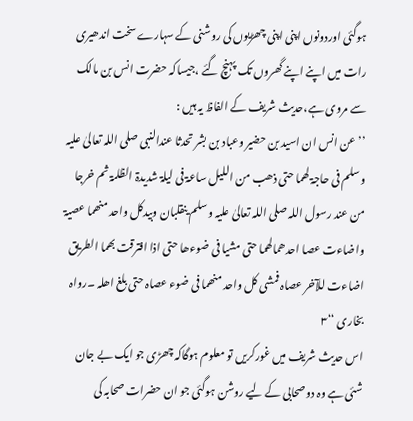ہوگئی اوردونوں اپنی اپنی چھڑیوں کی روشنی کے سہارے سخت اندھیری رات میں اپنے اپنے گھروں تک پہنچ گئے ،جیساکہ حضرت انس بن مالک سے مروی ہے،حدیث شریف کے الفاظ یہ ہیں :
’’عن انس ان اسید بن حضیر وعباد بن بشر تحدثا عندالنبی صلی اللہ تعالیٰ علیہ وسلم فی حاجۃ لھما حتی ذھب من اللیل ساعۃ فی لیلۃ شدیدۃ الظلمۃ ثم خرجا من عند رسول اللہ صلی اللہ تعالیٰ علیہ وسلم ینقلبان وبیدکل واحد منھما عصیۃ واضاءت عصا احدھمالھما حتی مشیا فی ضوءھا حتی اذا افترقت بھما الطریق اضاءت للآخر عصاہ فمشی کل واحد منھما فی ضوء عصاہ حتی بلغ اھلہ ۔رواہ بخاری ‘‘۳
اس حدیث شریف میں غورکریں تو معلوم ہوگاکہ چھڑی جو ایک بے جان شئی ہے وہ دوصحابی کے لیے روشن ہوگئی جو ان حضرات صحابہ کی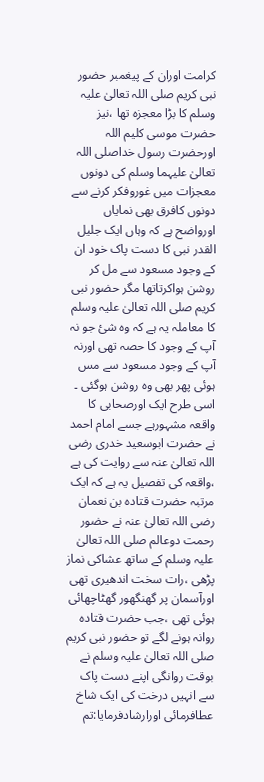کرامت اوران کے پیغمبر حضور نبی کریم صلی اللہ تعالیٰ علیہ وسلم کا بڑا معجزہ تھا ،نیز حضرت موسی کلیم اللہ اورحضرت رسول خداصلی اللہ تعالیٰ علیہما وسلم کی دونوں معجزات میں غوروفکر کرنے سے دونوں کافرق بھی نمایاں اورواضح ہے کہ وہاں ایک جلیل القدر نبی کا دست پاک خود ان کے وجود مسعود سے مل کر روشن ہواکرتاتھا مگر حضور نبی کریم صلی اللہ تعالیٰ علیہ وسلم کا معاملہ یہ ہے کہ وہ شئ جو نہ آپ کے وجود کا حصہ تھی اورنہ آپ کے وجود مسعود سے مس ہوئی پھر بھی وہ روشن ہوگئی ۔
اسی طرح ایک اورصحابی کا واقعہ مشہورہے جسے امام احمد نے حضرت ابوسعید خدری رضی اللہ تعالیٰ عنہ سے روایت کی ہے ،واقعہ کی تفصیل یہ ہے کہ ایک مرتبہ حضرت قتادہ بن نعمان رضی اللہ تعالیٰ عنہ نے حضور رحمت دوعالم صلی اللہ تعالیٰ علیہ وسلم کے ساتھ عشاکی نماز پڑھی ،رات سخت اندھیری تھی اورآسمان پر گھنگھور گھٹاچھائی ہوئی تھی ،جب حضرت قتادہ روانہ ہونے لگے تو حضور نبی کریم صلی اللہ تعالیٰ علیہ وسلم نے بوقت روانگی اپنے دست پاک سے انہیں درخت کی ایک شاخ عطافرمائی اورارشادفرمایا:تم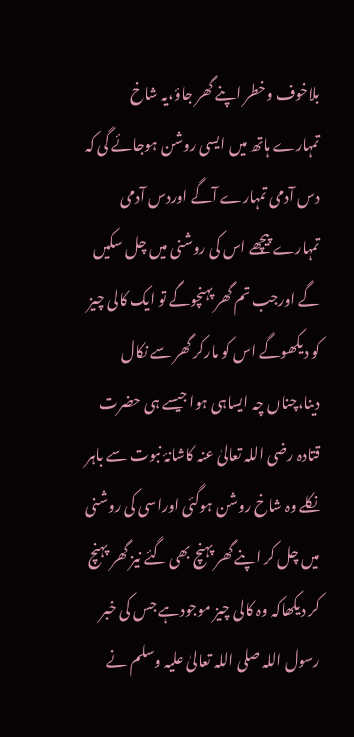بلاخوف وخطر اپنے گھر جاؤ،یہ شاخ تمہارے ہاتھ میں ایسی روشن ہوجائے گی کہ دس آدمی تمہارے آگے اوردس آدمی تمہارے پیچھے اس کی روشنی میں چل سکیں گے اورجب تم گھر پہنچوگے تو ایک کالی چیز کو دیکھوگے اس کو مارکر گھر سے نکال دینا،چناں چہ ایساہی ہوا جیسے ہی حضرت قتادہ رضی اللہ تعالیٰ عنہ کاشانۂ نبوت سے باہر نکلے وہ شاخ روشن ہوگئی اوراسی کی روشنی میں چل کر اپنے گھر پہنچ بھی گئے نیز گھر پہنچ کر دیکھاکہ وہ کالی چیز موجودہے جس کی خبر رسول اللہ صلی اللہ تعالیٰ علیہ وسلم نے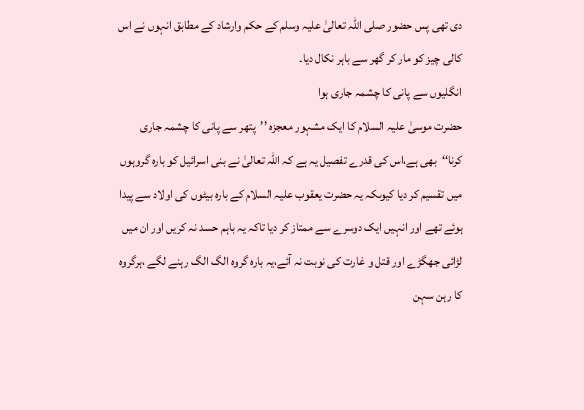دی تھی پس حضور صلی اللہ تعالیٰ علیہ وسلم کے حکم وارشاد کے مطابق انہوں نے اس کالی چیز کو مار کر گھر سے باہر نکال دیا۔
انگلیوں سے پانی کا چشمہ جاری ہوا
حضرت موسیٰ علیہ السلام کا ایک مشہور معجزہ ’’پتھر سے پانی کا چشمہ جاری کرنا‘‘بھی ہے،اس کی قدرے تفصیل یہ ہے کہ اللہ تعالیٰ نے بنی اسرائیل کو بارہ گروہوں میں تقسیم کر دیا کیوںکہ یہ حضرت یعقوب علیہ السلام کے بارہ بیٹوں کی اولاد سے پیدا ہوئے تھے اور انہیں ایک دوسرے سے ممتاز کر دیا تاکہ یہ باہم حسد نہ کریں اور ان میں لڑائی جھگڑے اور قتل و غارت کی نوبت نہ آئے،یہ بارہ گروہ الگ الگ رہنے لگے ،ہرگروہ کا رہن سہن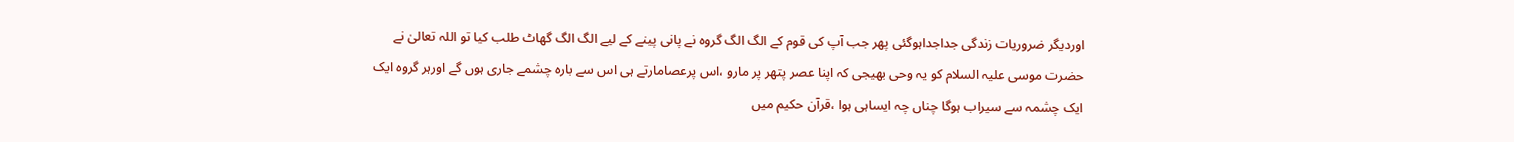اوردیگر ضروریات زندگی جداجداہوگئی پھر جب آپ کی قوم کے الگ الگ گروہ نے پانی پینے کے لیے الگ الگ گھاٹ طلب کیا تو اللہ تعالیٰ نے حضرت موسی علیہ السلام کو یہ وحی بھیجی کہ اپنا عصر پتھر پر مارو ،اس پرعصامارتے ہی اس سے بارہ چشمے جاری ہوں گے اورہر گروہ ایک ایک چشمہ سے سیراب ہوگا چناں چہ ایساہی ہوا ،قرآن حکیم میں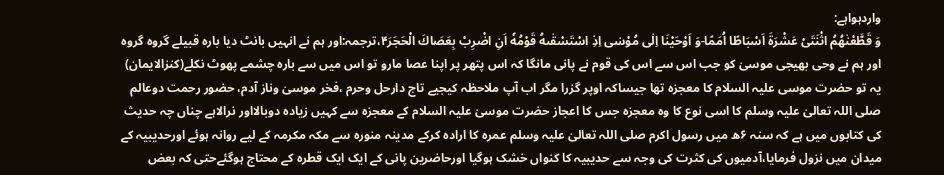واردہواہے:
وَ قَطَّعْنٰهُمُ اثْنَتَیْ عَشْرَةَ اَسْبَاطًا اُمَمًا-وَ اَوْحَیْنَا اِلٰى مُوْسٰى اِذِ اسْتَسْقٰىهُ قَوْمُهٗ اَنِ اضْرِبْ بِعَصَاكَ الْحَجَرَ۴،ترجمہ:اور ہم نے انہیں بانٹ دیا بارہ قبیلے گروہ گروہ اور ہم نے وحی بھیجی موسیٰ کو جب اس سے اس کی قوم نے پانی مانگا کہ اس پتھر پر اپنا عصا مارو تو اس میں سے بارہ چشمے پھوٹ نکلے(کنزالایمان)
یہ تو حضرت موسی علیہ السلام کا معجزہ تھا جیساکہ اوپر گزرا مگر اب آپ ملاحظہ کیجیے تاج دارحل وحرم ،فخر موسیٰ وناز آدم، حضور رحمت دوعالم صلی اللہ تعالیٰ علیہ وسلم کا اسی نوع کا وہ معجزہ جس کا اعجاز حضرت موسیٰ علیہ السلام کے معجزہ سے کہیں زیادہ دوبالااور نرالاہے چناں چہ حدیث کی کتابوں میں ہے کہ سنہ ۶ھ میں رسول اکرم صلی اللہ تعالیٰ علیہ وسلم عمرہ کا ارادہ کرکے مدینہ منورہ سے مکہ مکرمہ کے لیے روانہ ہوئے اورحدیبیہ کے میدان میں نزول فرمایا،آدمیوں کی کثرت کی وجہ سے حدیبیہ کا کنواں خشک ہوگیا اورحاضرین پانی کے ایک ایک قطرہ کے محتاج ہوگئےحتی کہ بعض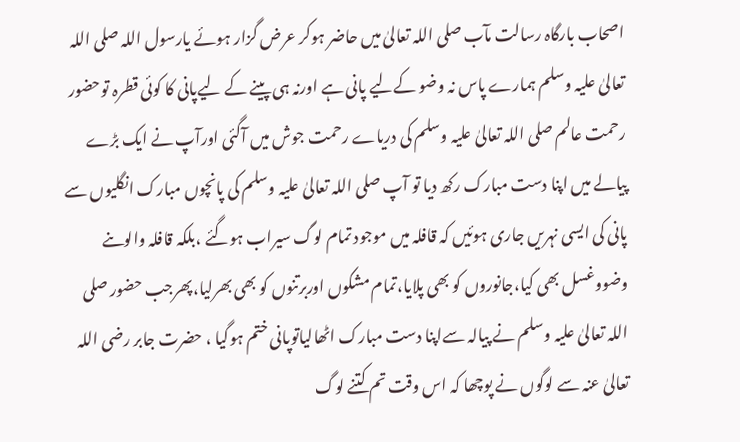اصحاب بارگاہ رسالت مآب صلی اللہ تعالیٰ میں حاضر ہوکر عرض گزار ہوئے یارسول اللہ صلی اللہ تعالیٰ علیہ وسلم ہمارے پاس نہ وضو کےلیے پانی ہے اورنہ ہی پینے کے لیےپانی کا کوئی قطرہ توحضور رحمت عالم صلی اللہ تعالیٰ علیہ وسلم کی دریاے رحمت جوش میں آگئی اورآپ نے ایک بڑے پیالے میں اپنا دست مبارک رکھ دیا تو آپ صلی اللہ تعالیٰ علیہ وسلم کی پانچوں مبارک انگلیوں سے پانی کی ایسی نہریں جاری ہوئیں کہ قافلہ میں موجود تمام لوگ سیراب ہوگئے ،بلکہ قافلہ والوںنے وضووغسل بھی کیا،جانوروں کو بھی پلایا،تمام مشکوں اوربرتنوں کو بھی بھرلیا،پھرجب حضور صلی اللہ تعالیٰ علیہ وسلم نے پیالہ سےاپنا دست مبارک اٹھالیاتوپانی ختم ہوگیا ، حضرت جابر رضی اللہ تعالیٰ عنہ سے لوگوں نے پوچھا کہ اس وقت تم کتنے لوگ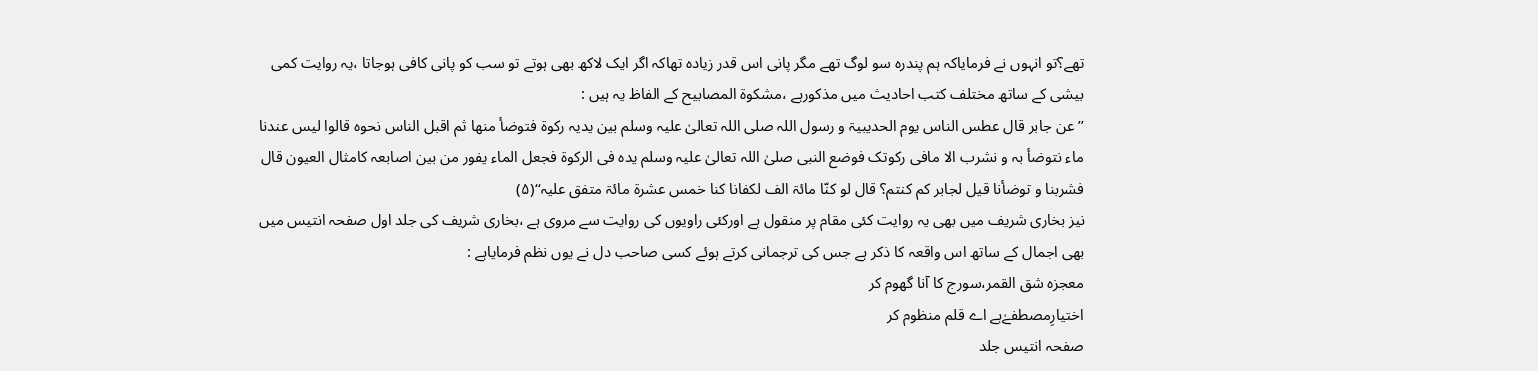تھے؟تو انہوں نے فرمایاکہ ہم پندرہ سو لوگ تھے مگر پانی اس قدر زیادہ تھاکہ اگر ایک لاکھ بھی ہوتے تو سب کو پانی کافی ہوجاتا ،یہ روایت کمی بیشی کے ساتھ مختلف کتب احادیث میں مذکورہے ،مشکوۃ المصابیح کے الفاظ یہ ہیں :
’’عن جابر قال عطس الناس یوم الحدیبیۃ و رسول اللہ صلی اللہ تعالیٰ علیہ وسلم بین یدیہ رکوۃ فتوضأ منھا ثم اقبل الناس نحوہ قالوا لیس عندنا ماء نتوضأ بہ و نشرب الا مافی رکوتک فوضع النبی صلیٰ اللہ تعالیٰ علیہ وسلم یدہ فی الرکوۃ فجعل الماء یفور من بین اصابعہ کامثال العیون قال فشربنا و توضأنا قیل لجابر کم کنتم؟ قال لو کنّا مائۃ الف لکفانا کنا خمس عشرۃ مائۃ متفق علیہ‘‘(۵)
نیز بخاری شریف میں بھی یہ روایت کئی مقام پر منقول ہے اورکئی راویوں کی روایت سے مروی ہے ،بخاری شریف کی جلد اول صفحہ انتیس میں بھی اجمال کے ساتھ اس واقعہ کا ذکر ہے جس کی ترجمانی کرتے ہوئے کسی صاحب دل نے یوں نظم فرمایاہے :
معجزہ شق القمر،سورج کا آنا گھوم کر
اختیارِمصطفےٰہے اے قلم منظوم کر
صفحہ انتیس جلد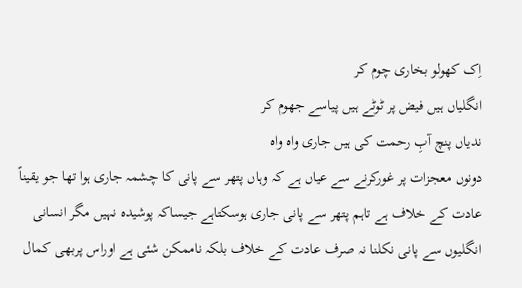اِک کھولو بخاری چوم کر
انگلیاں ہیں فیض پر ٹوٹے ہیں پیاسے جھوم کر
ندیاں پنچ آبِ رحمت کی ہیں جاری واہ واہ
دونوں معجزات پر غورکرنے سے عیاں ہے کہ وہاں پتھر سے پانی کا چشمہ جاری ہوا تھا جو یقیناً عادت کے خلاف ہے تاہم پتھر سے پانی جاری ہوسکتاہے جیساکہ پوشیدہ نہیں مگر انسانی انگلیوں سے پانی نکلنا نہ صرف عادت کے خلاف بلکہ ناممکن شئی ہے اوراس پربھی کمال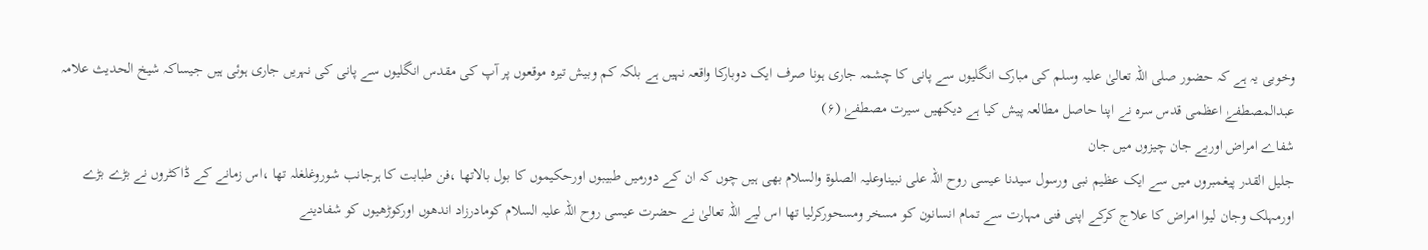وخوبی یہ ہے کہ حضور صلی اللہ تعالیٰ علیہ وسلم کی مبارک انگلیوں سے پانی کا چشمہ جاری ہونا صرف ایک دوبارکا واقعہ نہیں ہے بلکہ کم وبیش تیرہ موقعوں پر آپ کی مقدس انگلیوں سے پانی کی نہریں جاری ہوئی ہیں جیساکہ شیخ الحدیث علامہ عبدالمصطفےٰ اعظمی قدس سرہ نے اپنا حاصل مطالعہ پیش کیا ہے دیکھیں سیرت مصطفےٰ (۶)
شفاے امراض اوربے جان چیزوں میں جان
جلیل القدر پیغمبروں میں سے ایک عظیم نبی ورسول سیدنا عیسی روح اللہ علی نبیناوعلیہ الصلوۃ والسلام بھی ہیں چوں کہ ان کے دورمیں طبیبوں اورحکیموں کا بول بالاتھا ،فن طبابت کا ہرجانب شوروغلغلہ تھا ،اس زمانے کے ڈاکٹروں نے بڑے بڑے اورمہلک وجان لیوا امراض کا علاج کرکے اپنی فنی مہارت سے تمام انسانون کو مسخر ومسحورکرلیا تھا اس لیے اللہ تعالیٰ نے حضرت عیسی روح اللہ علیہ السلام کومادرزاد اندھوں اورکوڑھیوں کو شفادینے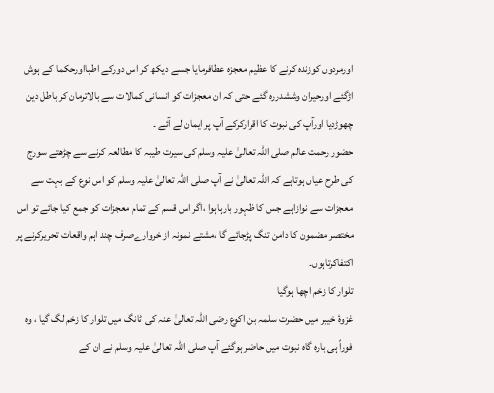اورمردوں کوزندہ کرنے کا عظیم معجزہ عطافرمایا جسے دیکھ کر اس دورکے اطبااورحکما کے ہوش اڑگئے اورحیران وششدررہ گئے حتی کہ ان معجزات کو انسانی کمالات سے بالاترمان کر باطل دین چھوڑدیا اورآپ کی نبوت کا اقرارکرکے آپ پر ایمان لے آئے ۔
حضور رحمت عالم صلی اللہ تعالیٰ علیہ وسلم کی سیرت طیبہ کا مطالعہ کرنے سے چڑھتے سورج کی طرح عیاں ہوتاہے کہ اللہ تعالیٰ نے آپ صلی اللہ تعالیٰ علیہ وسلم کو اس نوع کے بہت سے معجزات سے نوازاہے جس کا ظہور بارہاہوا ،اگر اس قسم کے تمام معجزات کو جمع کیا جائے تو اس مختصر مضمون کا دامن تنگ پڑجائے گا ،مشتے نمونہ از خروارےصرف چند اہم واقعات تحریرکرنے پر اکتفاکرتاہوں۔
تلوار کا زخم اچھا ہوگیا
غزوۂ خیبر میں حضرت سلمہ بن اکوع رضی اللہ تعالیٰ عنہ کی ٹانگ میں تلوار کا زخم لگ گیا ، وہ فوراً ہی بارہ گاہ نبوت میں حاضر ہوگئے آپ صلی اللہ تعالیٰ علیہ وسلم نے ان کے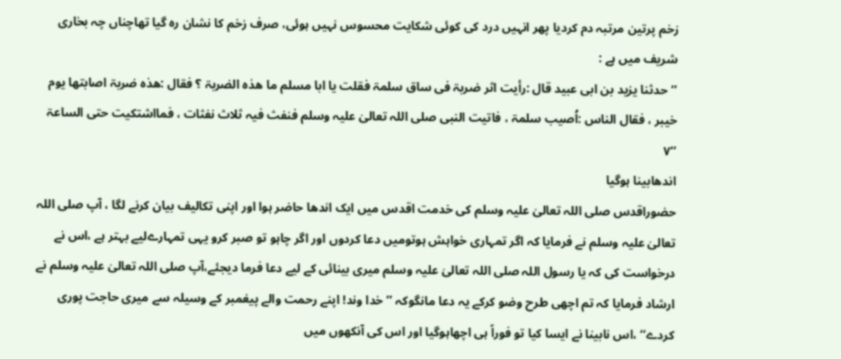زخم پرتین مرتبہ دم کردیا پھر انہیں درد کی کوئی شکایت محسوس نہیں ہوئی، صرف زخم کا نشان رہ گیا تھاچناں چہ بخاری شریف میں ہے :
’’حدثنا یزید بن ابی عبید قال :رأیت اثر ضربۃ فی ساق سلمۃ فقلت یا ابا مسلم ما ھذہ الضربۃ ؟ فقال :ھذہ ضربۃ اصابتھا یوم خیبر ، فقال الناس :اُصیب سلمۃ ، فاتیت النبی صلی اللہ تعالیٰ علیہ وسلم فنفث فیہ ثلاث نفثات ، فمااشتکیت حتی الساعۃ ‘‘۷
اندھابینا ہوگیا
حضوراقدس صلی اللہ تعالیٰ علیہ وسلم کی خدمت اقدس میں ایک اندھا حاضر ہوا اور اپنی تکالیف بیان کرنے لگا ، آپ صلی اللہ تعالیٰ علیہ وسلم نے فرمایا کہ اگر تمہاری خواہش ہوتومیں دعا کردوں اور اگر چاہو تو صبر کرو یہی تمہارےلیے بہتر ہے ،اس نے درخواست کی کہ یا رسول اللہ صلی اللہ تعالیٰ علیہ وسلم میری بینائی کے لیے دعا فرما دیجئے،آپ صلی اللہ تعالیٰ علیہ وسلم نے ارشاد فرمایا کہ تم اچھی طرح وضو کرکے یہ دعا مانگوکہ ’’ خدا وند! اپنے رحمت والے پیغمبر کے وسیلہ سے میری حاجت پوری کردے‘‘ ،اس نابینا نے ایسا کیا تو فوراً ہی اچھاہوگیا اور اس کی آنکھوں میں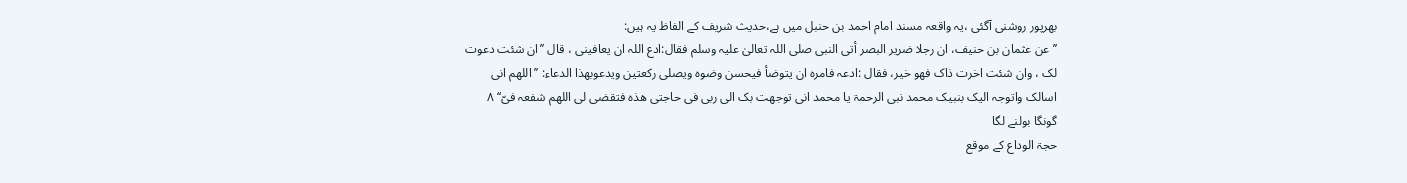بھرپور روشنی آگئی ،یہ واقعہ مسند امام احمد بن حنبل میں ہے،حدیث شریف کے الفاظ یہ ہیں:
’’عن عثمان بن حنیف، ان رجلا ضریر البصر أتی النبی صلی اللہ تعالیٰ علیہ وسلم فقال:ادع اللہ ان یعافینی ، قال ’’ان شئت دعوت لک ، وان شئت اخرت ذاک فھو خیر، فقال :ادعہ فامرہ ان یتوضأ فیحسن وضوہ ویصلی رکعتین ویدعوبھذا الدعاء: ’’اللھم انی اسالک واتوجہ الیک بنبیک محمد نبی الرحمۃ یا محمد انی توجھت بک الی ربی فی حاجتی ھذہ فتقضی لی اللھم شفعہ فیّ‘‘ ۸
گونگا بولنے لگا
حجۃ الوداع کے موقع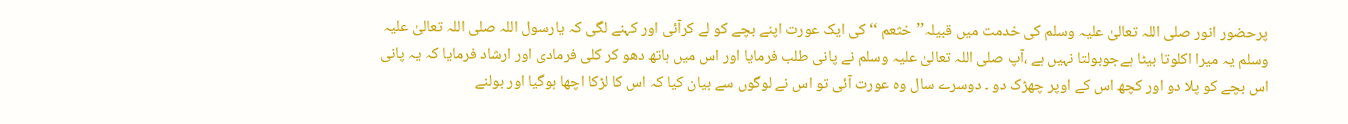پرحضور انور صلی اللہ تعالیٰ علیہ وسلم کی خدمت میں قبیلہ’’خثعم ‘‘ کی ایک عورت اپنے بچے کو لے کرآئی اور کہنے لگی کہ یارسول اللہ صلی اللہ تعالیٰ علیہ وسلم یہ میرا اکلوتا بیٹا ہےجوبولتا نہیں ہے ،آپ صلی اللہ تعالیٰ علیہ وسلم نے پانی طلب فرمایا اور اس میں ہاتھ دھو کر کلی فرمادی اور ارشاد فرمایا کہ یہ پانی اس بچے کو پلا دو اور کچھ اس کے اوپر چھڑک دو ۔ دوسرے سال وہ عورت آئی تو اس نے لوگوں سے بیان کیا کہ اس کا لڑکا اچھا ہوگیا اور بولنے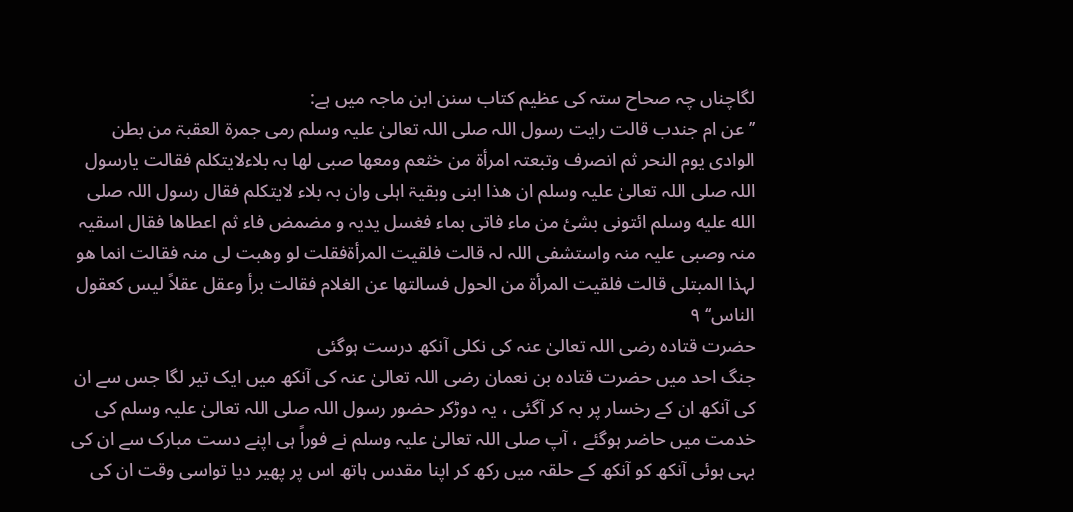لگاچناں چہ صحاح ستہ کی عظیم کتاب سنن ابن ماجہ میں ہے:
’’عن ام جندب قالت رایت رسول اللہ صلی اللہ تعالیٰ علیہ وسلم رمی جمرۃ العقبۃ من بطن الوادی یوم النحر ثم انصرف وتبعتہ امرأۃ من خثعم ومعھا صبی لھا بہ بلاءلایتکلم فقالت یارسول اللہ صلی اللہ تعالیٰ علیہ وسلم ان ھذا ابنی وبقیۃ اہلی وان بہ بلاء لایتکلم فقال رسول اللہ صلى الله عليه وسلم ائتونی بشیٔ من ماء فاتی بماء فغسل یدیہ و مضمض فاء ثم اعطاھا فقال اسقیہ منہ وصبی علیہ منہ واستشفی اللہ لہ قالت فلقیت المرأۃفقلت لو وھبت لی منہ فقالت انما ھو لہذا المبتلی قالت فلقیت المرأۃ من الحول فسالتھا عن الغلام فقالت برأ وعقل عقلاً لیس کعقول الناس‘‘ ۹
حضرت قتادہ رضی اللہ تعالیٰ عنہ کی نکلی آنکھ درست ہوگئی
جنگ احد میں حضرت قتادہ بن نعمان رضی اللہ تعالیٰ عنہ کی آنکھ میں ایک تیر لگا جس سے ان کی آنکھ ان کے رخسار پر بہ کر آگئی ، یہ دوڑکر حضور رسول اللہ صلی اللہ تعالیٰ علیہ وسلم کی خدمت میں حاضر ہوگئے ، آپ صلی اللہ تعالیٰ علیہ وسلم نے فوراً ہی اپنے دست مبارک سے ان کی بہی ہوئی آنکھ کو آنکھ کے حلقہ میں رکھ کر اپنا مقدس ہاتھ اس پر پھیر دیا تواسی وقت ان کی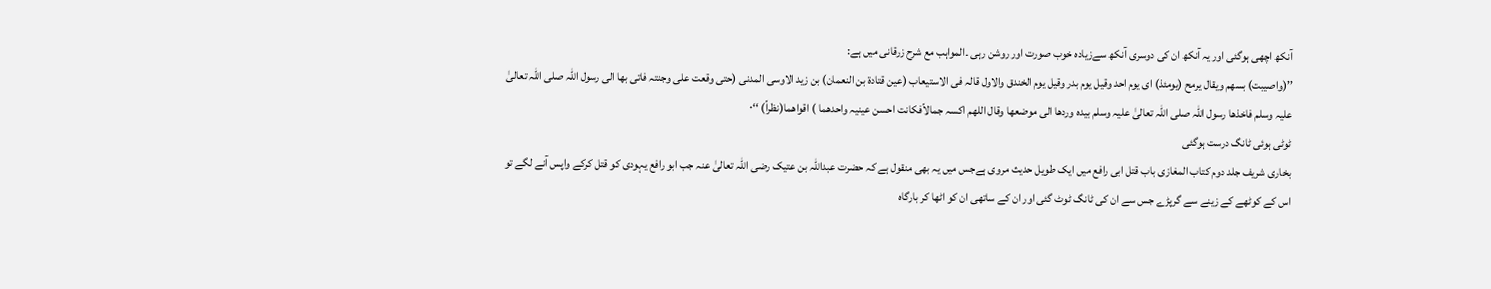آنکھ اچھی ہوگئی اور یہ آنکھ ان کی دوسری آنکھ سےزیادہ خوب صورت اور روشن رہی ۔المواہب مع شرح زرقانی میں ہے:
’’(واصیبت) بسھم ویقال یرمح (یومئذ) ای یوم احد وقیل یوم بدر وقیل یوم الخندق والاول قالہ فی الاستیعاب (عین قتادۃ بن النعمان) بن زید الاوسی المدنی (حتی وقعت علی وجنتہ فاتی بھا الی رسول اللہ صلی اللہ تعالیٰ علیہ وسلم فاخذھا رسول اللہ صلی اللہ تعالیٰ علیہ وسلم بیدہ وردھا الی موضعھا وقال اللھم اکسہ جمالاًفکانت احسن عینیہ واحدھما ) اقواھما(نظراً) ‘‘۰
ٹوٹی ہوئی ٹانگ درست ہوگئی
بخاری شریف جلد دوم کتاب المغازی باب قتل ابی رافع میں ایک طویل حدیث مروی ہےجس میں یہ بھی منقول ہے کہ حضرت عبداللہ بن عتیک رضی اللہ تعالیٰ عنہ جب ابو رافع یہودی کو قتل کرکے واپس آنے لگے تو اس کے کوٹھے کے زینے سے گرپڑے جس سے ان کی ٹانگ ٹوٹ گئی اور ان کے ساتھی ان کو اٹھا کر بارگاہ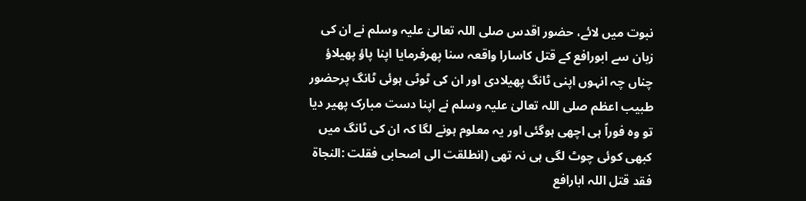نبوت میں لائے، حضور اقدس صلی اللہ تعالیٰ علیہ وسلم نے ان کی زبان سے ابورافع کے قتل کاسارا واقعہ سنا پھرفرمایا اپنا پاؤ پھیلاؤ چناں چہ انہوں اپنی ٹانگ پھیلادی اور ان کی ٹوٹی ہوئی ٹانگ پرحضور طبیب اعظم صلی اللہ تعالیٰ علیہ وسلم نے اپنا دست مبارک پھیر دیا تو وہ فوراً ہی اچھی ہوگئی اور یہ معلوم ہونے لگا کہ ان کی ٹانگ میں کبھی کوئی چوٹ لگی ہی نہ تھی (انطلقت الی اصحابی فقلت :النجاۃ فقد قتل اللہ ابارافع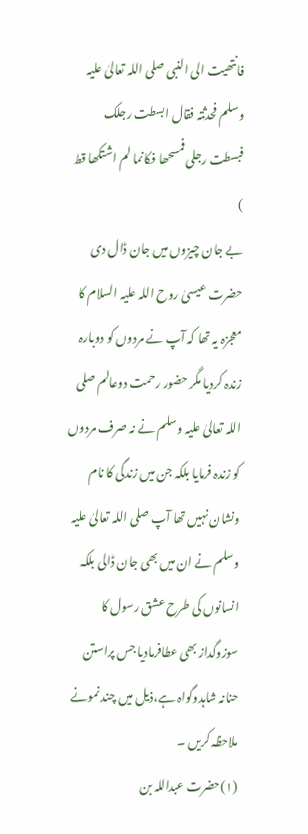فانتھیت الی النبی صلی اللہ تعالیٰ علیہ وسلم فحدثتہ فقال ابسطت رجلک فبسطت رجلی فمسحھا فکانما لم اشتکھا قط )
بے جان چیزوں میں جان ڈال دی
حضرت عیسیٰ روح اللہ علیہ السلام کا معجزہ یہ تھا کہ آپ نے مردوں کو دوبارہ زندہ کردیا مگر حضور رحمت دوعالم صلی اللہ تعالیٰ علیہ وسلم نے نہ صرف مردوں کو زندہ فرمایا بلکہ جن میں زندگی کا نام ونشان نہیں تھا آپ صلی اللہ تعالیٰ علیہ وسلم نے ان میں بھی جان ڈالی بلکہ انسانوں کی طرح عشق رسول کا سوزوگداز بھی عطافرمادیا جس پراستن حنانہ شاہدوگواہ ہے،ذیل میں چند نمونے ملاحظہ کریں ۔
(۱)حضرت عبداللہ بن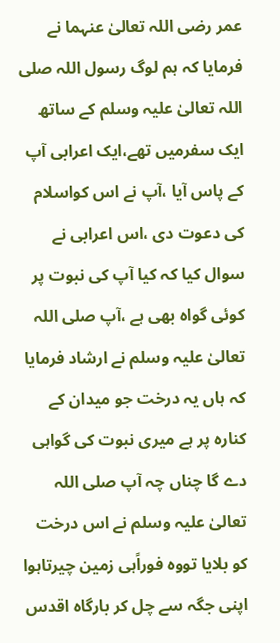عمر رضی اللہ تعالیٰ عنہما نے فرمایا کہ ہم لوگ رسول اللہ صلی اللہ تعالیٰ علیہ وسلم کے ساتھ ایک سفرمیں تھے،ایک اعرابی آپ کے پاس آیا ،آپ نے اس کواسلام کی دعوت دی ،اس اعرابی نے سوال کیا کہ کیا آپ کی نبوت پر کوئی گواہ بھی ہے ،آپ صلی اللہ تعالیٰ علیہ وسلم نے ارشاد فرمایا کہ ہاں یہ درخت جو میدان کے کنارہ پر ہے میری نبوت کی گواہی دے گا چناں چہ آپ صلی اللہ تعالیٰ علیہ وسلم نے اس درخت کو بلایا تووہ فوراًہی زمین چیرتاہوا اپنی جگہ سے چل کر بارگاہ اقدس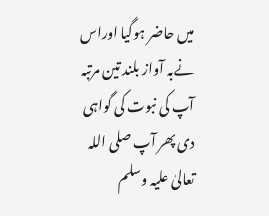میں حاضر ہوگیا اوراس نےبہ آواز بلند تین مرتبہ آپ کی نبوت کی گواہی دی پھر آپ صلی اللہ تعالیٰ علیہ وسلم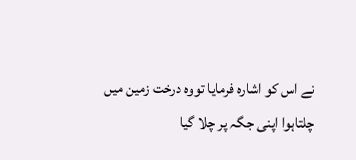نے اس کو اشارہ فرمایا تووہ درخت زمین میں چلتاہوا اپنی جگہ پر چلا گیا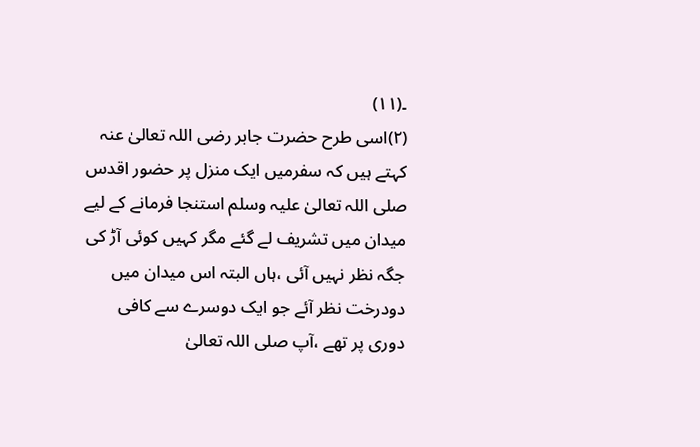۔(۱۱)
(۲)اسی طرح حضرت جابر رضی اللہ تعالیٰ عنہ کہتے ہیں کہ سفرمیں ایک منزل پر حضور اقدس صلی اللہ تعالیٰ علیہ وسلم استنجا فرمانے کے لیے میدان میں تشریف لے گئے مگر کہیں کوئی آڑ کی جگہ نظر نہیں آئی ،ہاں البتہ اس میدان میں دودرخت نظر آئے جو ایک دوسرے سے کافی دوری پر تھے ،آپ صلی اللہ تعالیٰ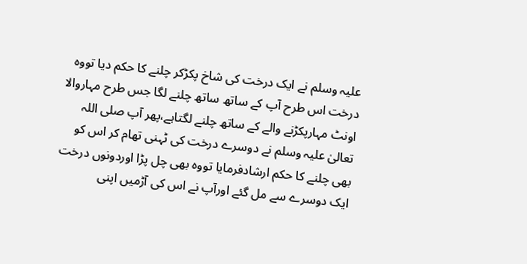علیہ وسلم نے ایک درخت کی شاخ پکڑکر چلنے کا حکم دیا تووہ درخت اس طرح آپ کے ساتھ ساتھ چلنے لگا جس طرح مہاروالا اونٹ مہارپکڑنے والے کے ساتھ چلنے لگتاہے،پھر آپ صلی اللہ تعالیٰ علیہ وسلم نے دوسرے درخت کی ٹہنی تھام کر اس کو بھی چلنے کا حکم ارشادفرمایا تووہ بھی چل پڑا اوردونوں درخت ایک دوسرے سے مل گئے اورآپ نے اس کی آڑمیں اپنی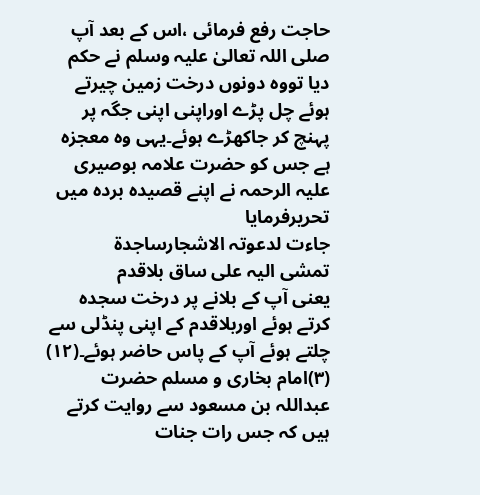حاجت رفع فرمائی ،اس کے بعد آپ صلی اللہ تعالیٰ علیہ وسلم نے حکم دیا تووہ دونوں درخت زمین چیرتے ہوئے چل پڑے اوراپنی اپنی جگہ پر پہنچ کر جاکھڑے ہوئے۔یہی وہ معجزہ ہے جس کو حضرت علامہ بوصیری علیہ الرحمہ نے اپنے قصیدہ بردہ میں تحریرفرمایا
جاءت لدعوتہ الاشجارساجدۃ
تمشی الیہ علی ساق بلاقدم
یعنی آپ کے بلانے پر درخت سجدہ کرتے ہوئے اوربلاقدم کے اپنی پنڈلی سے چلتے ہوئے آپ کے پاس حاضر ہوئے۔(۱۲)
(۳)امام بخاری و مسلم حضرت عبداللہ بن مسعود سے روایت کرتے ہیں کہ جس رات جنات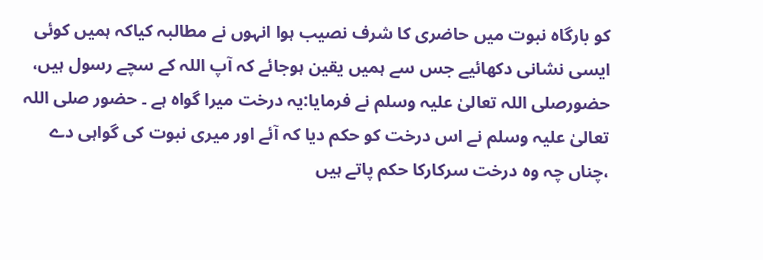کو بارگاہ نبوت میں حاضری کا شرف نصیب ہوا انہوں نے مطالبہ کیاکہ ہمیں کوئی ایسی نشانی دکھائیے جس سے ہمیں یقین ہوجائے کہ آپ اللہ کے سچے رسول ہیں، حضورصلی اللہ تعالیٰ علیہ وسلم نے فرمایا:یہ درخت میرا گواہ ہے ۔ حضور صلی اللہ تعالیٰ علیہ وسلم نے اس درخت کو حکم دیا کہ آئے اور میری نبوت کی گواہی دے ،چناں چہ وہ درخت سرکارکا حکم پاتے ہیں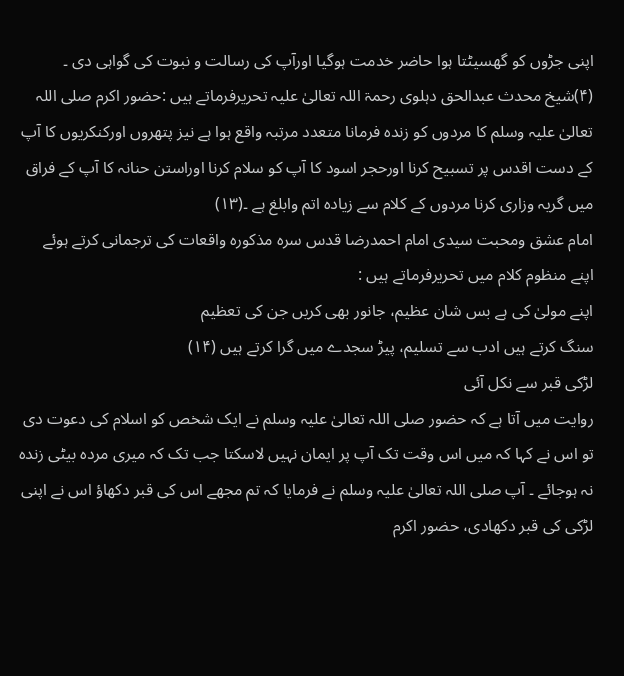اپنی جڑوں کو گھسیٹتا ہوا حاضر خدمت ہوگیا اورآپ کی رسالت و نبوت کی گواہی دی ۔
(۴)شیخ محدث عبدالحق دہلوی رحمۃ اللہ تعالیٰ علیہ تحریرفرماتے ہیں :حضور اکرم صلی اللہ تعالیٰ علیہ وسلم کا مردوں کو زندہ فرمانا متعدد مرتبہ واقع ہوا ہے نیز پتھروں اورکنکریوں کا آپ کے دست اقدس پر تسبیح کرنا اورحجر اسود کا آپ کو سلام کرنا اوراستن حنانہ کا آپ کے فراق میں گریہ وزاری کرنا مردوں کے کلام سے زیادہ اتم وابلغ ہے ۔(۱۳)
امام عشق ومحبت سیدی امام احمدرضا قدس سرہ مذکورہ واقعات کی ترجمانی کرتے ہوئے اپنے منظوم کلام میں تحریرفرماتے ہیں :
اپنے مولیٰ کی ہے بس شان عظیم، جانور بھی کریں جن کی تعظیم
سنگ کرتے ہیں ادب سے تسلیم، پیڑ سجدے میں گرا کرتے ہیں (۱۴)
لڑکی قبر سے نکل آئی
روایت میں آتا ہے کہ حضور صلی اللہ تعالیٰ علیہ وسلم نے ایک شخص کو اسلام کی دعوت دی تو اس نے کہا کہ میں اس وقت تک آپ پر ایمان نہیں لاسکتا جب تک کہ میری مردہ بیٹی زندہ نہ ہوجائے ۔ آپ صلی اللہ تعالیٰ علیہ وسلم نے فرمایا کہ تم مجھے اس کی قبر دکھاؤ اس نے اپنی لڑکی کی قبر دکھادی، حضور اکرم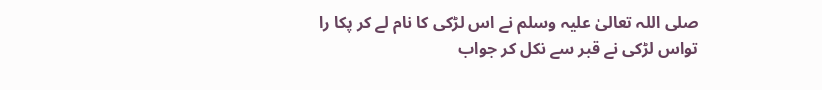صلی اللہ تعالیٰ علیہ وسلم نے اس لڑکی کا نام لے کر پکا را تواس لڑکی نے قبر سے نکل کر جواب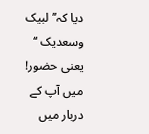دیا کہ’’لبیک وسعدیک ‘‘ یعنی حضور! میں آپ کے دربار میں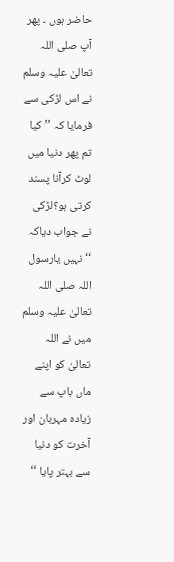حاضر ہوں ۔ پھر آپ صلی اللہ تعالیٰ علیہ وسلم نے اس لڑکی سے فرمایا کہ ’’کیا تم پھر دنیا میں لوٹ کرآنا پسند کرتی ہو؟لڑکی نے جواب دیاکہ ‘‘ نہیں یارسول اللہ صلی اللہ تعالیٰ علیہ وسلم میں نے اللہ تعالیٰ کو اپنے ماں باپ سے زیادہ مہربان اور آخرت کو دنیا سے بہتر پایا ‘‘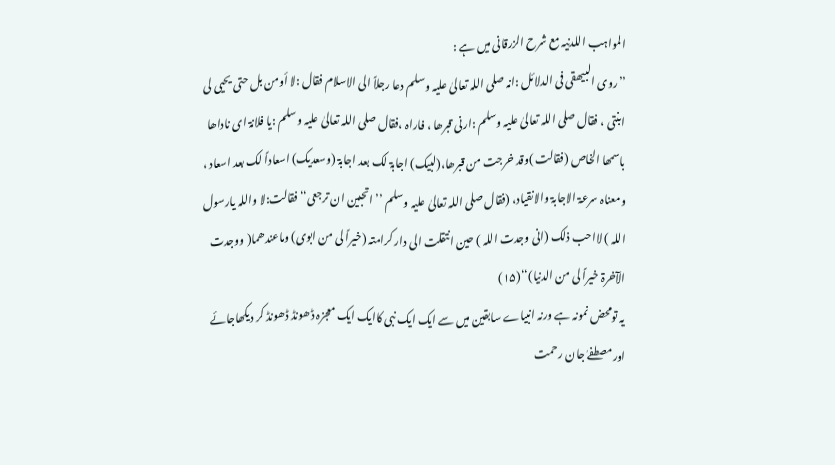المواہب اللدنیہ مع شرح الزرقانی میں ہے :
’’روی البیھقی فی الدلائل :انہ صلی اللہ تعالیٰ علیہ وسلم دعا رجلاً الی الاسلام فقال :لا أومن بل حتی یحیی لی ابنتی ، فقال صلی اللہ تعالیٰ علیہ وسلم :ارنی قبرھا ، فاراہ ،فقال صلی اللہ تعالیٰ علیہ وسلم :یا فلانۃ ای ناداھا باسمھا الخاص (فقالت )وقد خرجت من قبرھا،(لبیک) اجابۃ لک بعد اجابۃ (وسعدیک) اسعاداً لک بعد اسعاد ، ومعناہ سرعۃ الاجابۃ والانقیاد، (فقال صلی اللہ تعالیٰ علیہ وسلم ’’اتحبین ان ترجعی‘‘فقالت:لا واللہ یارسول اللہ ) لااحب ذلک (انی وجدت اللہ ) حین انتقلت الی دار کرامتہ (خیراً لی من ابوی) وماعندھما( ووجدت الآخرۃ خیراً لی من الدنیا)‘‘(۱۵)
یہ تومحض نمونہ ہے ورنہ انبیاے سابقین میں سے ایک ایک نبی کاایک ایک معجزہ ڈھونڈ ڈھونڈ کر دیکھاجائے اورمصطفےٰ جان رحمت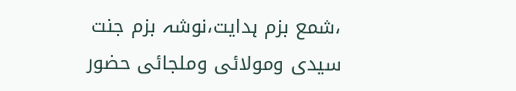،شمع بزم ہدایت،نوشہ بزم جنت سیدی ومولائی وملجائی حضور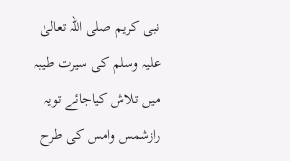نبی کریم صلی اللہ تعالیٰ علیہ وسلم کی سیرت طیبہ میں تلاش کیاجائے تویہ رازشمس وامس کی طرح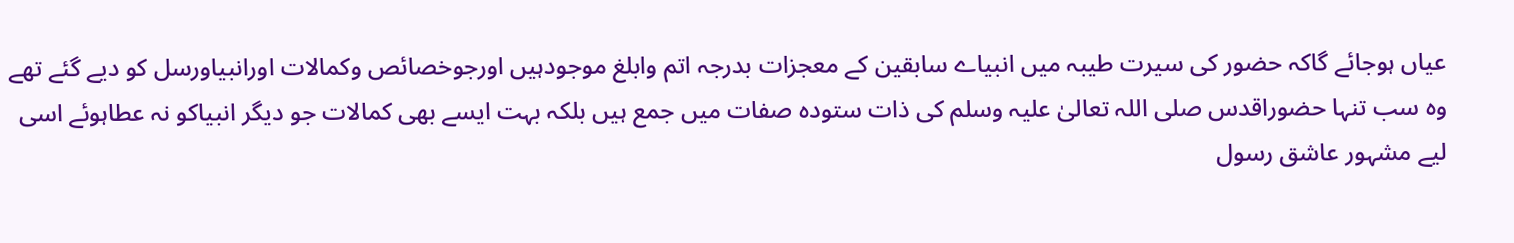عیاں ہوجائے گاکہ حضور کی سیرت طیبہ میں انبیاے سابقین کے معجزات بدرجہ اتم وابلغ موجودہیں اورجوخصائص وکمالات اورانبیاورسل کو دیے گئے تھے وہ سب تنہا حضوراقدس صلی اللہ تعالیٰ علیہ وسلم کی ذات ستودہ صفات میں جمع ہیں بلکہ بہت ایسے بھی کمالات جو دیگر انبیاکو نہ عطاہوئے اسی لیے مشہور عاشق رسول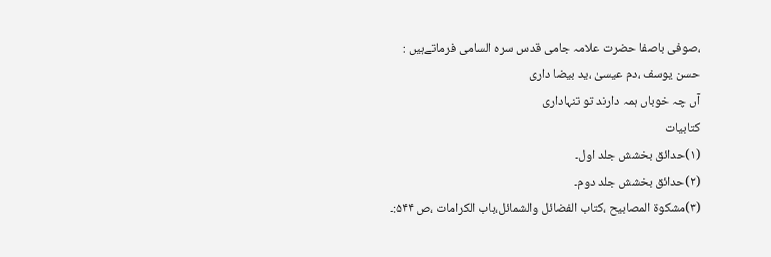،صوفی باصفا حضرت علامہ جامی قدس سرہ السامی فرماتےہیں :
حسن یوسف ،دم عیسیٰ ،ید بیضا داری
آں چہ خوباں ہمہ دارند تو تنہاداری
کتابیات
(۱)حدائق بخشش جلد اول۔
(۲)حدائق بخشش جلد دوم۔
(۳)مشکوۃ المصابیح ،کتاب الفضائل والشمائل،باب الکرامات ،ص ۵۴۴:۔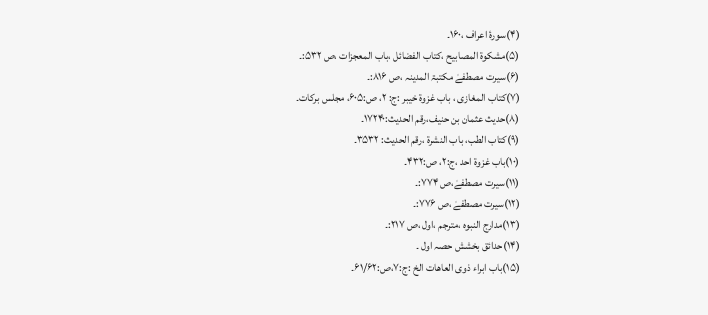(۴)سورۂ اعراف ،۱۶۰۔
(۵)مشکوۃ المصابیح ،کتاب الفضائل ،باب المعجزات ،ص ۵۳۲:۔
(۶)سیرت مصطفےٰ مکتبۃ المدینہ ،ص ۸۱۶:۔
(۷)کتاب المغازی ، باب غزوۃ خیبر :ج: ۲، ص:۶۰۵، مجلس برکات۔
(۸)حدیث عثمان بن حنیف،رقم الحدیث:۱۷۲۴۰۔
(۹)کتاب الطب، باب النشرۃ ،رقم الحدیث: ۳۵۳۲۔
(۱۰)باب غزوۃ احد ،ج:۲، ص:۴۳۲۔
(۱۱)سیرت مصطفےٰ،ص ۷۷۴:۔
(۱۲)سیرت مصطفےٰ ،ص ۷۷۶:۔
(۱۳)مدارج النبوہ ،مترجم ،اول ،ص ۲۱۷:۔
(۱۴)حدائق بخشش حصہ اول ۔
(۱۵)باب ابراء ذوی العاھات الخ :ج:۷،ص:۶۱/۶۲۔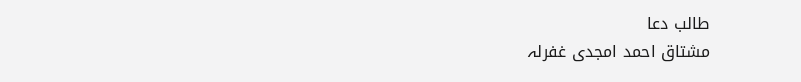طالب دعا
مشتاق احمد امجدی غفرلہ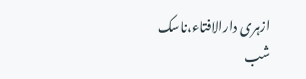ازہری دارالافتاء،ناسک
شب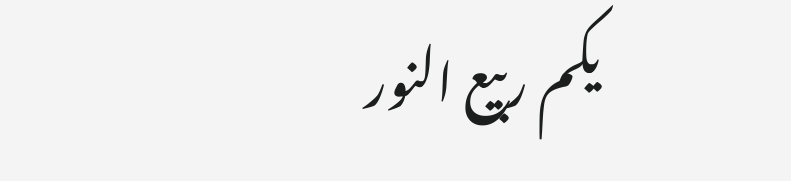یکم ربیع النور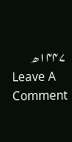۱۴۴۷ھ
Leave A Comment